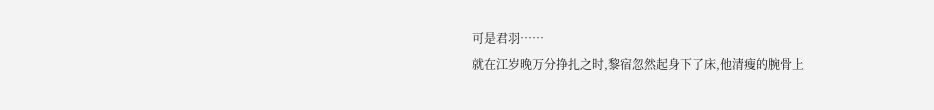可是君羽……
就在江岁晚万分挣扎之时,黎宿忽然起身下了床,他清瘦的腕骨上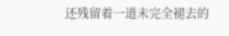还残留着一道未完全褪去的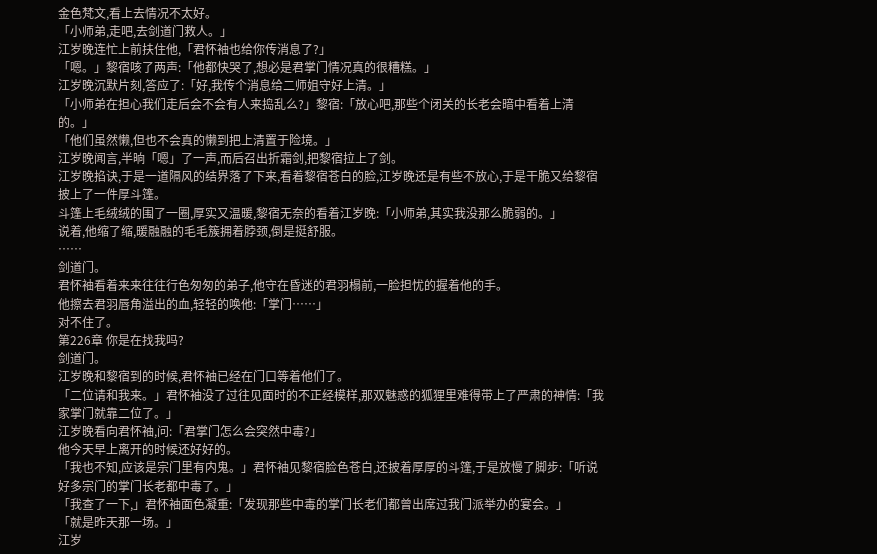金色梵文,看上去情况不太好。
「小师弟,走吧,去剑道门救人。」
江岁晚连忙上前扶住他,「君怀袖也给你传消息了?」
「嗯。」黎宿咳了两声:「他都快哭了,想必是君掌门情况真的很糟糕。」
江岁晚沉默片刻,答应了:「好,我传个消息给二师姐守好上清。」
「小师弟在担心我们走后会不会有人来捣乱么?」黎宿:「放心吧,那些个闭关的长老会暗中看着上清的。」
「他们虽然懒,但也不会真的懒到把上清置于险境。」
江岁晚闻言,半晌「嗯」了一声,而后召出折霜剑,把黎宿拉上了剑。
江岁晚掐诀,于是一道隔风的结界落了下来,看着黎宿苍白的脸,江岁晚还是有些不放心,于是干脆又给黎宿披上了一件厚斗篷。
斗篷上毛绒绒的围了一圈,厚实又温暖,黎宿无奈的看着江岁晚:「小师弟,其实我没那么脆弱的。」
说着,他缩了缩,暖融融的毛毛簇拥着脖颈,倒是挺舒服。
……
剑道门。
君怀袖看着来来往往行色匆匆的弟子,他守在昏迷的君羽榻前,一脸担忧的握着他的手。
他擦去君羽唇角溢出的血,轻轻的唤他:「掌门……」
对不住了。
第226章 你是在找我吗?
剑道门。
江岁晚和黎宿到的时候,君怀袖已经在门口等着他们了。
「二位请和我来。」君怀袖没了过往见面时的不正经模样,那双魅惑的狐狸里难得带上了严肃的神情:「我家掌门就靠二位了。」
江岁晚看向君怀袖,问:「君掌门怎么会突然中毒?」
他今天早上离开的时候还好好的。
「我也不知,应该是宗门里有内鬼。」君怀袖见黎宿脸色苍白,还披着厚厚的斗篷,于是放慢了脚步:「听说好多宗门的掌门长老都中毒了。」
「我查了一下,」君怀袖面色凝重:「发现那些中毒的掌门长老们都曾出席过我门派举办的宴会。」
「就是昨天那一场。」
江岁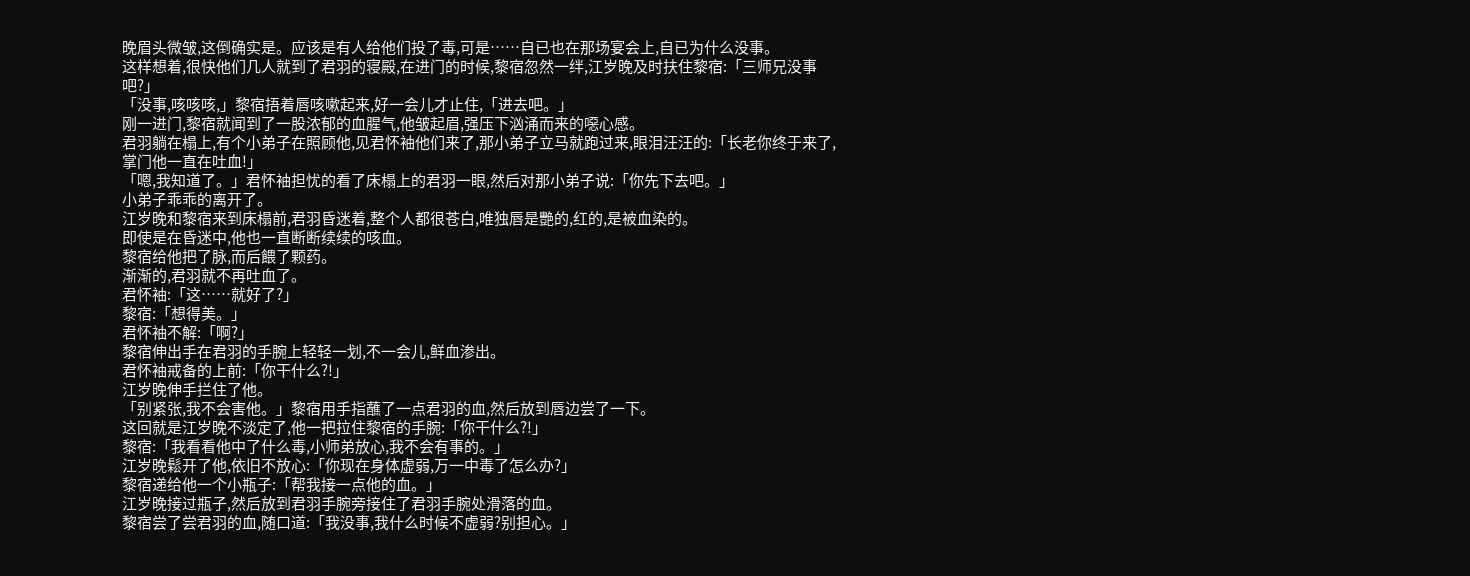晚眉头微皱,这倒确实是。应该是有人给他们投了毒,可是……自已也在那场宴会上,自已为什么没事。
这样想着,很快他们几人就到了君羽的寝殿,在进门的时候,黎宿忽然一绊,江岁晚及时扶住黎宿:「三师兄没事吧?」
「没事,咳咳咳,」黎宿捂着唇咳嗽起来,好一会儿才止住,「进去吧。」
刚一进门,黎宿就闻到了一股浓郁的血腥气,他皱起眉,强压下汹涌而来的噁心感。
君羽躺在榻上,有个小弟子在照顾他,见君怀袖他们来了,那小弟子立马就跑过来,眼泪汪汪的:「长老你终于来了,掌门他一直在吐血!」
「嗯,我知道了。」君怀袖担忧的看了床榻上的君羽一眼,然后对那小弟子说:「你先下去吧。」
小弟子乖乖的离开了。
江岁晚和黎宿来到床榻前,君羽昏迷着,整个人都很苍白,唯独唇是艷的,红的,是被血染的。
即使是在昏迷中,他也一直断断续续的咳血。
黎宿给他把了脉,而后餵了颗药。
渐渐的,君羽就不再吐血了。
君怀袖:「这……就好了?」
黎宿:「想得美。」
君怀袖不解:「啊?」
黎宿伸出手在君羽的手腕上轻轻一划,不一会儿,鲜血渗出。
君怀袖戒备的上前:「你干什么?!」
江岁晚伸手拦住了他。
「别紧张,我不会害他。」黎宿用手指蘸了一点君羽的血,然后放到唇边尝了一下。
这回就是江岁晚不淡定了,他一把拉住黎宿的手腕:「你干什么?!」
黎宿:「我看看他中了什么毒,小师弟放心,我不会有事的。」
江岁晚鬆开了他,依旧不放心:「你现在身体虚弱,万一中毒了怎么办?」
黎宿递给他一个小瓶子:「帮我接一点他的血。」
江岁晚接过瓶子,然后放到君羽手腕旁接住了君羽手腕处滑落的血。
黎宿尝了尝君羽的血,随口道:「我没事,我什么时候不虚弱?别担心。」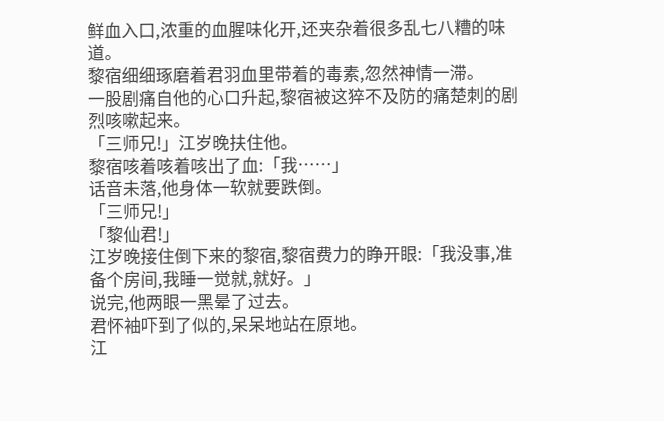鲜血入口,浓重的血腥味化开,还夹杂着很多乱七八糟的味道。
黎宿细细琢磨着君羽血里带着的毒素,忽然神情一滞。
一股剧痛自他的心口升起,黎宿被这猝不及防的痛楚刺的剧烈咳嗽起来。
「三师兄!」江岁晚扶住他。
黎宿咳着咳着咳出了血:「我……」
话音未落,他身体一软就要跌倒。
「三师兄!」
「黎仙君!」
江岁晚接住倒下来的黎宿,黎宿费力的睁开眼:「我没事,准备个房间,我睡一觉就,就好。」
说完,他两眼一黑晕了过去。
君怀袖吓到了似的,呆呆地站在原地。
江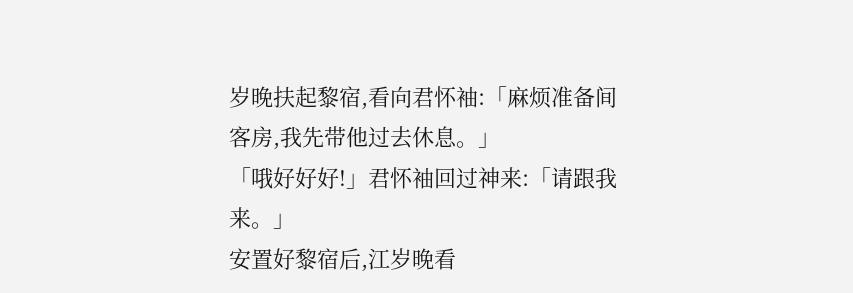岁晚扶起黎宿,看向君怀袖:「麻烦准备间客房,我先带他过去休息。」
「哦好好好!」君怀袖回过神来:「请跟我来。」
安置好黎宿后,江岁晚看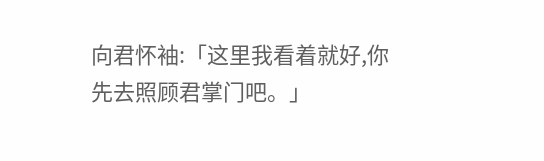向君怀袖:「这里我看着就好,你先去照顾君掌门吧。」